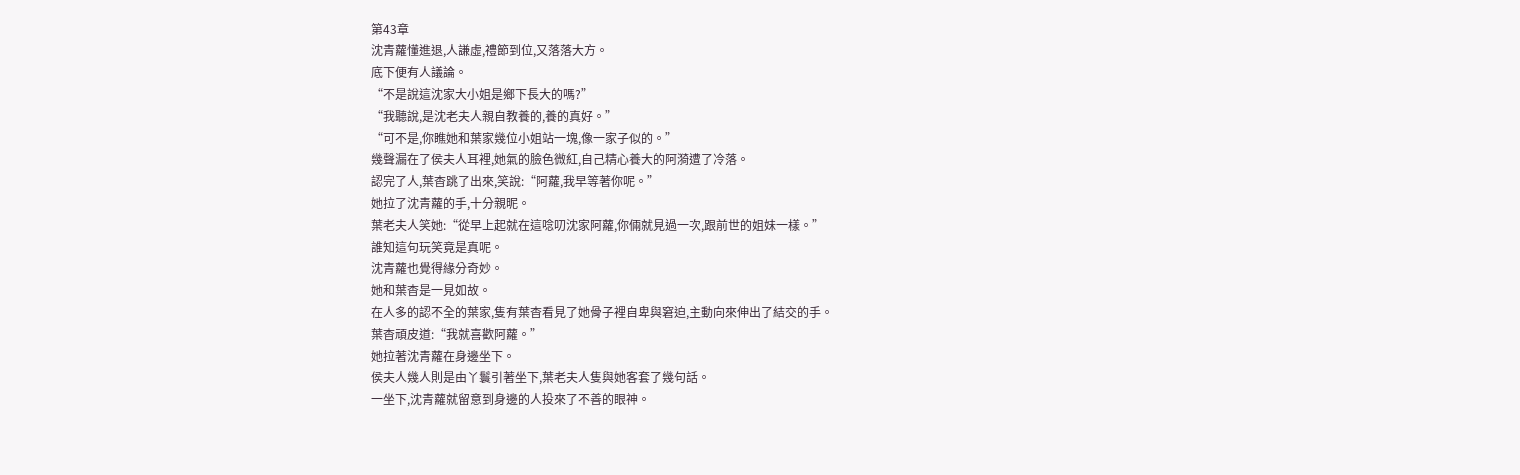第43章
沈青蘿懂進退,人謙虛,禮節到位,又落落大方。
底下便有人議論。
“不是說這沈家大小姐是鄉下長大的嗎?”
“我聽說,是沈老夫人親自教養的,養的真好。”
“可不是,你瞧她和葉家幾位小姐站一塊,像一家子似的。”
幾聲漏在了侯夫人耳裡,她氣的臉色微紅,自己精心養大的阿漪遭了冷落。
認完了人,葉杳跳了出來,笑說:“阿蘿,我早等著你呢。”
她拉了沈青蘿的手,十分親昵。
葉老夫人笑她:“從早上起就在這唸叨沈家阿蘿,你倆就見過一次,跟前世的姐妹一樣。”
誰知這句玩笑竟是真呢。
沈青蘿也覺得緣分奇妙。
她和葉杳是一見如故。
在人多的認不全的葉家,隻有葉杳看見了她骨子裡自卑與窘迫,主動向來伸出了結交的手。
葉杳頑皮道:“我就喜歡阿蘿。”
她拉著沈青蘿在身邊坐下。
侯夫人幾人則是由丫鬟引著坐下,葉老夫人隻與她客套了幾句話。
一坐下,沈青蘿就留意到身邊的人投來了不善的眼神。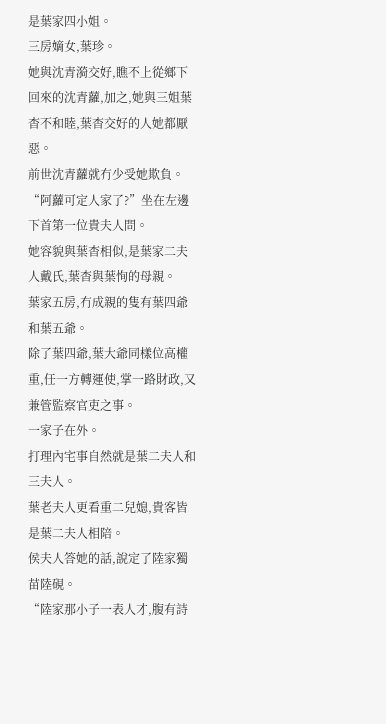是葉家四小姐。
三房嫡女,葉珍。
她與沈青漪交好,瞧不上從鄉下回來的沈青蘿,加之,她與三姐葉杳不和睦,葉杳交好的人她都厭惡。
前世沈青蘿就冇少受她欺負。
“阿蘿可定人家了?”坐在左邊下首第一位貴夫人問。
她容貌與葉杳相似,是葉家二夫人戴氏,葉杳與葉恂的母親。
葉家五房,冇成親的隻有葉四爺和葉五爺。
除了葉四爺,葉大爺同樣位高權重,任一方轉運使,掌一路財政,又兼管監察官吏之事。
一家子在外。
打理內宅事自然就是葉二夫人和三夫人。
葉老夫人更看重二兒媳,貴客皆是葉二夫人相陪。
侯夫人答她的話,說定了陸家獨苗陸硯。
“陸家那小子一表人才,腹有詩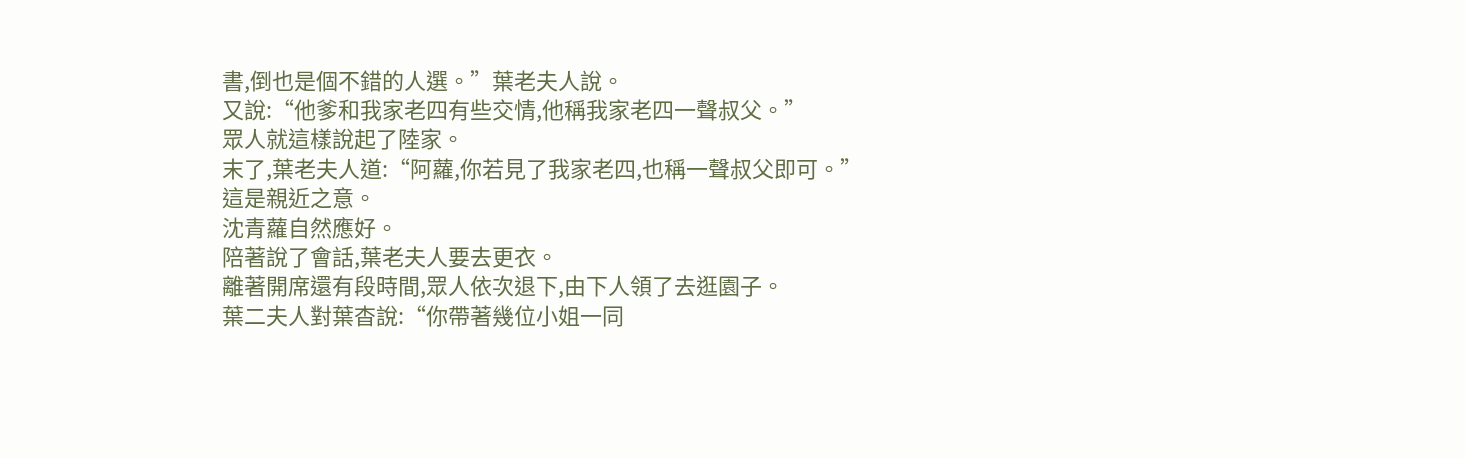書,倒也是個不錯的人選。”葉老夫人說。
又說:“他爹和我家老四有些交情,他稱我家老四一聲叔父。”
眾人就這樣說起了陸家。
末了,葉老夫人道:“阿蘿,你若見了我家老四,也稱一聲叔父即可。”
這是親近之意。
沈青蘿自然應好。
陪著說了會話,葉老夫人要去更衣。
離著開席還有段時間,眾人依次退下,由下人領了去逛園子。
葉二夫人對葉杳說:“你帶著幾位小姐一同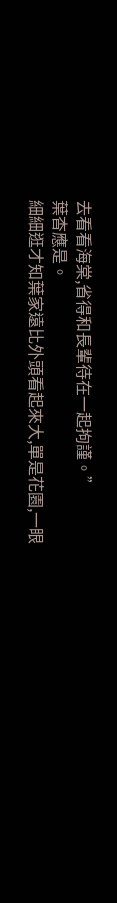去看看海棠,省得和長輩待在一起拘謹。”
葉杳應是。
細細逛才知葉家遠比外頭看起來大,單是花園,一眼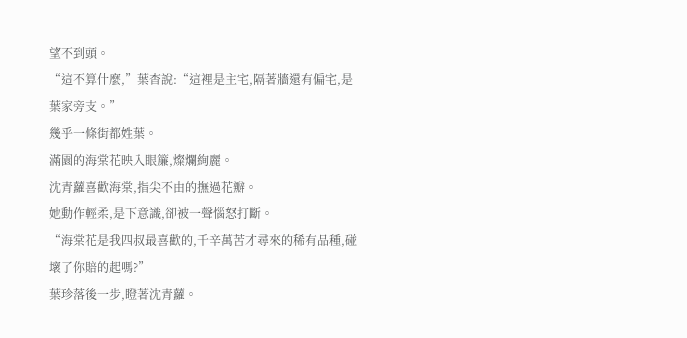望不到頭。
“這不算什麼,”葉杳說:“這裡是主宅,隔著牆還有偏宅,是葉家旁支。”
幾乎一條街都姓葉。
滿園的海棠花映入眼簾,燦爛絢麗。
沈青蘿喜歡海棠,指尖不由的撫過花瓣。
她動作輕柔,是下意識,卻被一聲惱怒打斷。
“海棠花是我四叔最喜歡的,千辛萬苦才尋來的稀有品種,碰壞了你賠的起嗎?”
葉珍落後一步,瞪著沈青蘿。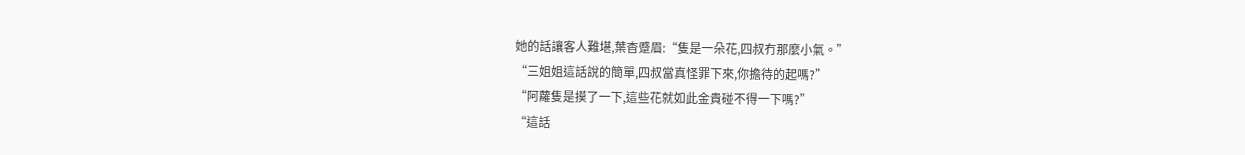她的話讓客人難堪,葉杳蹙眉:“隻是一朵花,四叔冇那麼小氣。”
“三姐姐這話說的簡單,四叔當真怪罪下來,你擔待的起嗎?”
“阿蘿隻是摸了一下,這些花就如此金貴碰不得一下嗎?”
“這話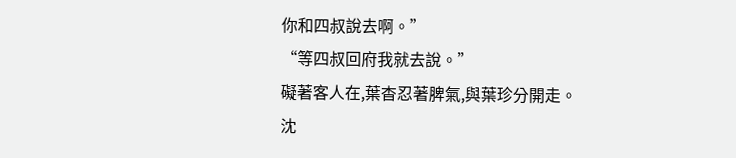你和四叔說去啊。”
“等四叔回府我就去說。”
礙著客人在,葉杳忍著脾氣,與葉珍分開走。
沈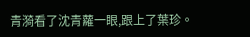青漪看了沈青蘿一眼,跟上了葉珍。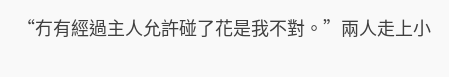“冇有經過主人允許碰了花是我不對。”兩人走上小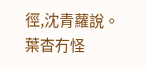徑,沈青蘿說。
葉杳冇怪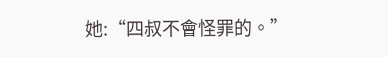她:“四叔不會怪罪的。”